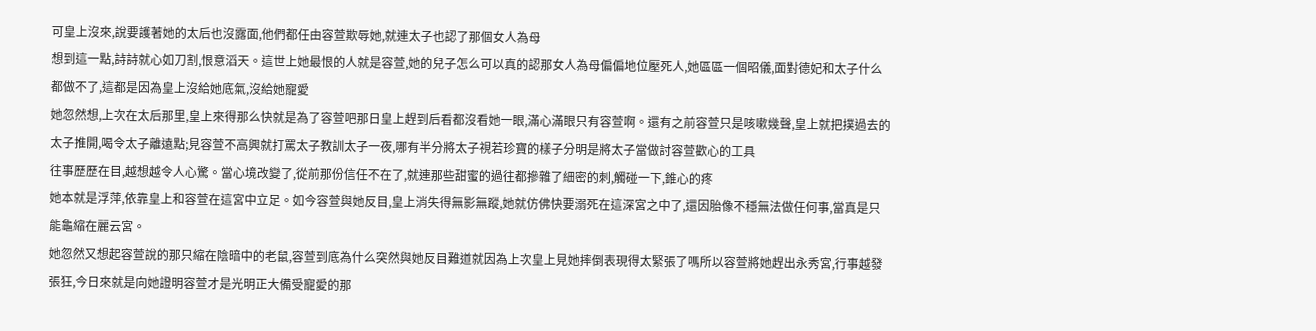可皇上沒來,說要護著她的太后也沒露面,他們都任由容萱欺辱她,就連太子也認了那個女人為母
想到這一點,詩詩就心如刀割,恨意滔天。這世上她最恨的人就是容萱,她的兒子怎么可以真的認那女人為母偏偏地位壓死人,她區區一個昭儀,面對德妃和太子什么都做不了,這都是因為皇上沒給她底氣,沒給她寵愛
她忽然想,上次在太后那里,皇上來得那么快就是為了容萱吧那日皇上趕到后看都沒看她一眼,滿心滿眼只有容萱啊。還有之前容萱只是咳嗽幾聲,皇上就把撲過去的太子推開,喝令太子離遠點;見容萱不高興就打罵太子教訓太子一夜,哪有半分將太子視若珍寶的樣子分明是將太子當做討容萱歡心的工具
往事歷歷在目,越想越令人心驚。當心境改變了,從前那份信任不在了,就連那些甜蜜的過往都摻雜了細密的刺,觸碰一下,錐心的疼
她本就是浮萍,依靠皇上和容萱在這宮中立足。如今容萱與她反目,皇上消失得無影無蹤,她就仿佛快要溺死在這深宮之中了,還因胎像不穩無法做任何事,當真是只能龜縮在麗云宮。
她忽然又想起容萱說的那只縮在陰暗中的老鼠,容萱到底為什么突然與她反目難道就因為上次皇上見她摔倒表現得太緊張了嗎所以容萱將她趕出永秀宮,行事越發張狂,今日來就是向她證明容萱才是光明正大備受寵愛的那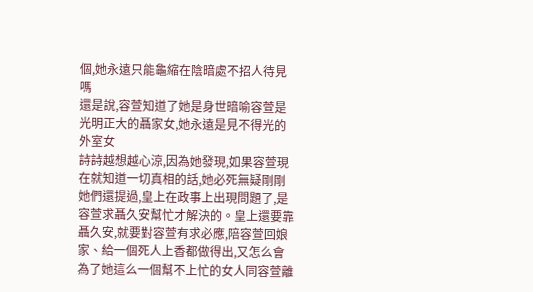個,她永遠只能龜縮在陰暗處不招人待見嗎
還是說,容萱知道了她是身世暗喻容萱是光明正大的聶家女,她永遠是見不得光的外室女
詩詩越想越心涼,因為她發現,如果容萱現在就知道一切真相的話,她必死無疑剛剛她們還提過,皇上在政事上出現問題了,是容萱求聶久安幫忙才解決的。皇上還要靠聶久安,就要對容萱有求必應,陪容萱回娘家、給一個死人上香都做得出,又怎么會為了她這么一個幫不上忙的女人同容萱離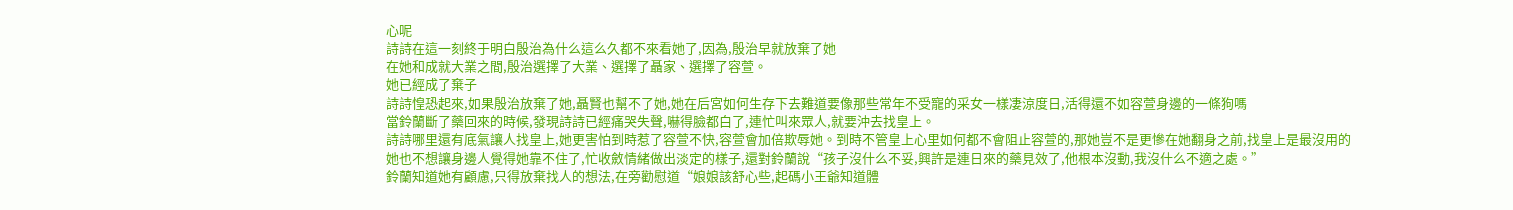心呢
詩詩在這一刻終于明白殷治為什么這么久都不來看她了,因為,殷治早就放棄了她
在她和成就大業之間,殷治選擇了大業、選擇了聶家、選擇了容萱。
她已經成了棄子
詩詩惶恐起來,如果殷治放棄了她,聶賢也幫不了她,她在后宮如何生存下去難道要像那些常年不受寵的采女一樣凄涼度日,活得還不如容萱身邊的一條狗嗎
當鈴蘭斷了藥回來的時候,發現詩詩已經痛哭失聲,嚇得臉都白了,連忙叫來眾人,就要沖去找皇上。
詩詩哪里還有底氣讓人找皇上,她更害怕到時惹了容萱不快,容萱會加倍欺辱她。到時不管皇上心里如何都不會阻止容萱的,那她豈不是更慘在她翻身之前,找皇上是最沒用的
她也不想讓身邊人覺得她靠不住了,忙收斂情緒做出淡定的樣子,還對鈴蘭說“孩子沒什么不妥,興許是連日來的藥見效了,他根本沒動,我沒什么不適之處。”
鈴蘭知道她有顧慮,只得放棄找人的想法,在旁勸慰道“娘娘該舒心些,起碼小王爺知道體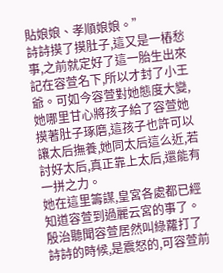貼娘娘、孝順娘娘。”
詩詩摸了摸肚子,這又是一樁愁事,之前就定好了這一胎生出來記在容萱名下,所以才封了小王爺。可如今容萱對她態度大變,她哪里甘心將孩子給了容萱她摸著肚子琢磨,這孩子也許可以讓太后撫養,她同太后這么近,若討好太后,真正靠上太后,還能有一拼之力。
她在這里籌謀,皇宮各處都已經知道容萱到過麗云宮的事了。
殷治聽聞容萱居然叫綠蘿打了詩詩的時候,是震怒的,可容萱前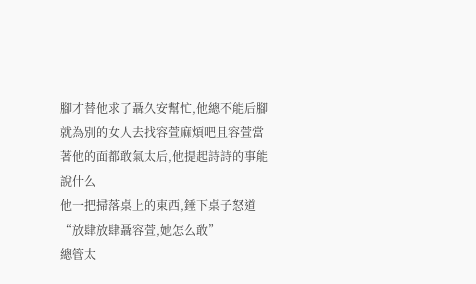腳才替他求了聶久安幫忙,他總不能后腳就為別的女人去找容萱麻煩吧且容萱當著他的面都敢氣太后,他提起詩詩的事能說什么
他一把掃落桌上的東西,錘下桌子怒道“放肆放肆聶容萱,她怎么敢”
總管太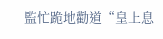監忙跪地勸道“皇上息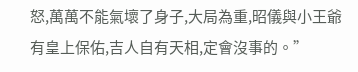怒,萬萬不能氣壞了身子,大局為重,昭儀與小王爺有皇上保佑,吉人自有天相,定會沒事的。”